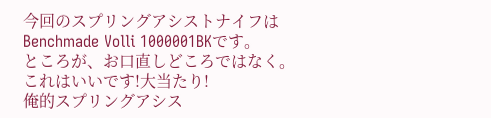今回のスプリングアシストナイフは
Benchmade Volli 1000001BKです。
ところが、お口直しどころではなく。
これはいいです!大当たり!
俺的スプリングアシス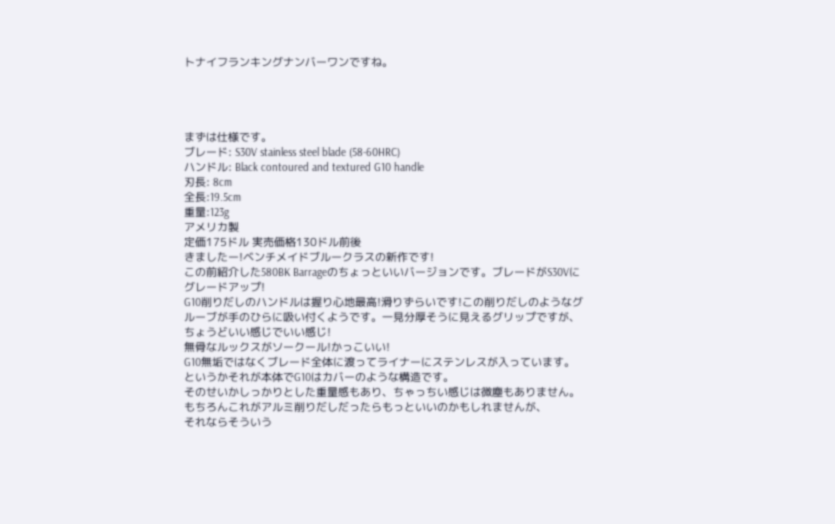トナイフランキングナンバーワンですね。




まずは仕様です。
ブレード: S30V stainless steel blade (58-60HRC)
ハンドル: Black contoured and textured G10 handle
刃長: 8cm
全長:19.5cm
重量:123g
アメリカ製
定価175ドル 実売価格130ドル前後
きましたー!ベンチメイドブルークラスの新作です!
この前紹介した580BK Barrageのちょっといいバージョンです。ブレードがS30Vにグレードアップ!
G10削りだしのハンドルは握り心地最高!滑りずらいです!この削りだしのようなグルーブが手のひらに吸い付くようです。一見分厚そうに見えるグリップですが、ちょうどいい感じでいい感じ!
無骨なルックスがソークール!かっこいい!
G10無垢ではなくブレード全体に渡ってライナーにステンレスが入っています。というかそれが本体でG10はカバーのような構造です。
そのせいかしっかりとした重量感もあり、ちゃっちい感じは微塵もありません。
もちろんこれがアルミ削りだしだったらもっといいのかもしれませんが、
それならそういう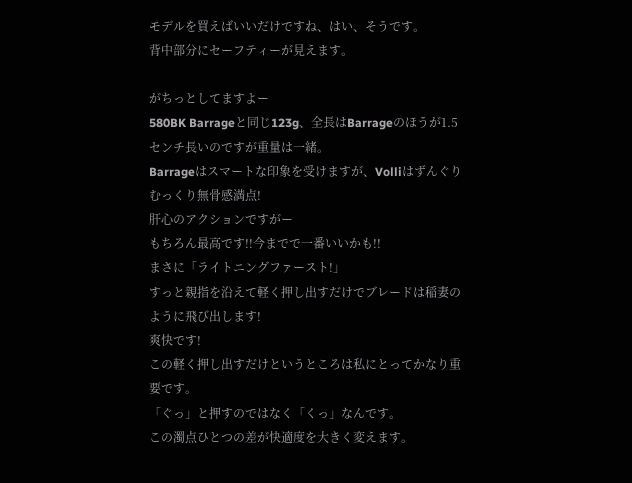モデルを買えばいいだけですね、はい、そうです。
背中部分にセーフティーが見えます。

がちっとしてますよー
580BK Barrageと同じ123g、全長はBarrageのほうが1.5センチ長いのですが重量は一緒。
Barrageはスマートな印象を受けますが、Volliはずんぐりむっくり無骨感満点!
肝心のアクションですがー
もちろん最高です!!今までで一番いいかも!!
まさに「ライトニングファースト!」
すっと親指を沿えて軽く押し出すだけでブレードは稲妻のように飛び出します!
爽快です!
この軽く押し出すだけというところは私にとってかなり重要です。
「ぐっ」と押すのではなく「くっ」なんです。
この濁点ひとつの差が快適度を大きく変えます。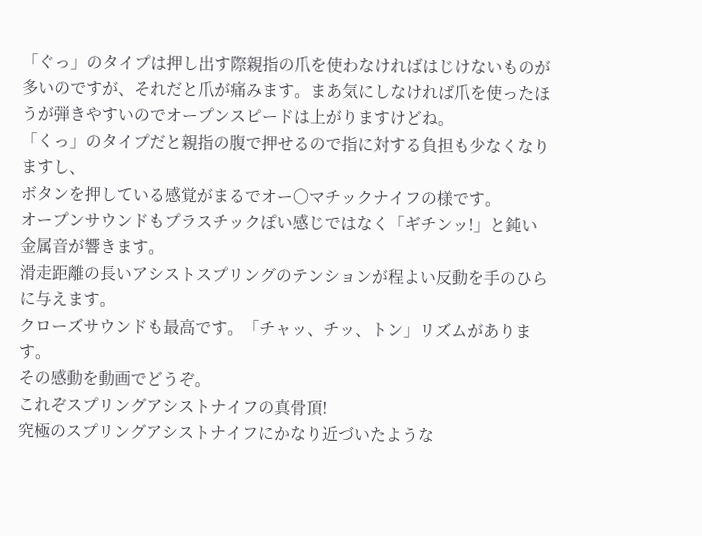「ぐっ」のタイプは押し出す際親指の爪を使わなければはじけないものが多いのですが、それだと爪が痛みます。まあ気にしなければ爪を使ったほうが弾きやすいのでオープンスピードは上がりますけどね。
「くっ」のタイプだと親指の腹で押せるので指に対する負担も少なくなりますし、
ボタンを押している感覚がまるでオー〇マチックナイフの様です。
オープンサウンドもプラスチックぽい感じではなく「ギチンッ!」と鈍い金属音が響きます。
滑走距離の長いアシストスプリングのテンションが程よい反動を手のひらに与えます。
クローズサウンドも最高です。「チャッ、チッ、トン」リズムがあります。
その感動を動画でどうぞ。
これぞスプリングアシストナイフの真骨頂!
究極のスプリングアシストナイフにかなり近づいたような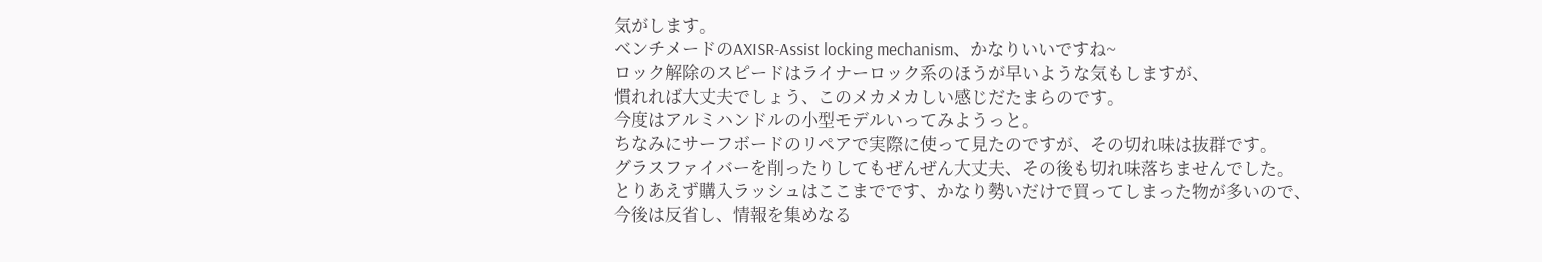気がします。
ベンチメードのAXISR-Assist locking mechanism、かなりいいですね~
ロック解除のスピードはライナーロック系のほうが早いような気もしますが、
慣れれば大丈夫でしょう、このメカメカしい感じだたまらのです。
今度はアルミハンドルの小型モデルいってみようっと。
ちなみにサーフボードのリペアで実際に使って見たのですが、その切れ味は抜群です。
グラスファイバーを削ったりしてもぜんぜん大丈夫、その後も切れ味落ちませんでした。
とりあえず購入ラッシュはここまでです、かなり勢いだけで買ってしまった物が多いので、
今後は反省し、情報を集めなる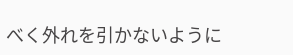べく外れを引かないように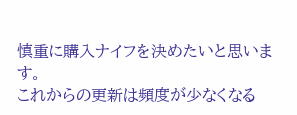慎重に購入ナイフを決めたいと思います。
これからの更新は頻度が少なくなる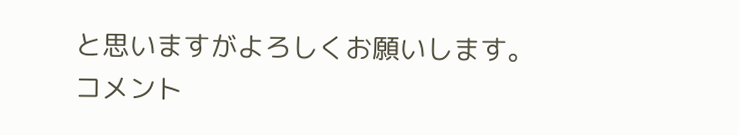と思いますがよろしくお願いします。
コメント